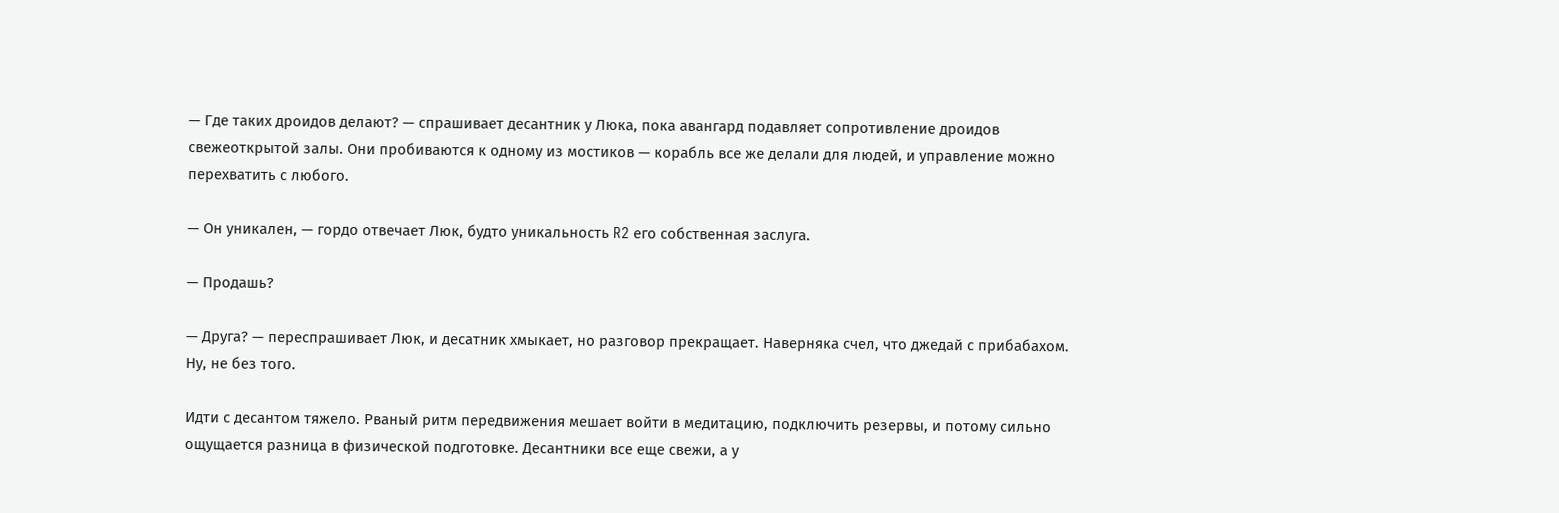— Где таких дроидов делают? — спрашивает десантник у Люка, пока авангард подавляет сопротивление дроидов свежеоткрытой залы. Они пробиваются к одному из мостиков — корабль все же делали для людей, и управление можно перехватить с любого.

— Он уникален, — гордо отвечает Люк, будто уникальность R2 его собственная заслуга.

— Продашь?

— Друга? — переспрашивает Люк, и десатник хмыкает, но разговор прекращает. Наверняка счел, что джедай с прибабахом. Ну, не без того.

Идти с десантом тяжело. Рваный ритм передвижения мешает войти в медитацию, подключить резервы, и потому сильно ощущается разница в физической подготовке. Десантники все еще свежи, а у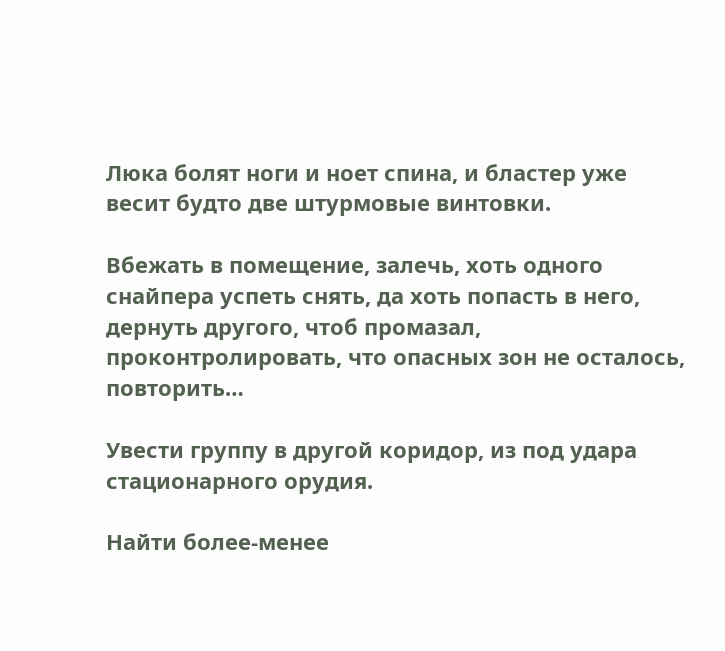Люка болят ноги и ноет спина, и бластер уже весит будто две штурмовые винтовки.

Вбежать в помещение, залечь, хоть одного снайпера успеть снять, да хоть попасть в него, дернуть другого, чтоб промазал, проконтролировать, что опасных зон не осталось, повторить…

Увести группу в другой коридор, из под удара стационарного орудия.

Найти более-менее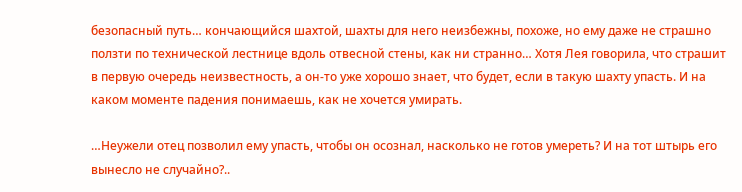безопасный путь… кончающийся шахтой, шахты для него неизбежны, похоже, но ему даже не страшно ползти по технической лестнице вдоль отвесной стены, как ни странно… Хотя Лея говорила, что страшит в первую очередь неизвестность, а он-то уже хорошо знает, что будет, если в такую шахту упасть. И на каком моменте падения понимаешь, как не хочется умирать.

…Неужели отец позволил ему упасть, чтобы он осознал, насколько не готов умереть? И на тот штырь его вынесло не случайно?..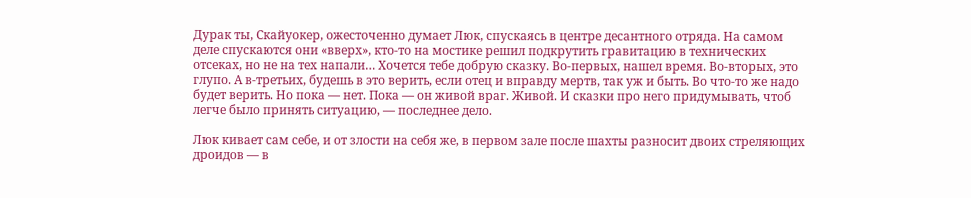Дурак ты, Скайуокер, ожесточенно думает Люк, спускаясь в центре десантного отряда. На самом деле спускаются они «вверх», кто-то на мостике решил подкрутить гравитацию в технических отсеках, но не на тех напали… Хочется тебе добрую сказку. Во-первых, нашел время. Во-вторых, это глупо. А в-третьих, будешь в это верить, если отец и вправду мертв, так уж и быть. Во что-то же надо будет верить. Но пока — нет. Пока — он живой враг. Живой. И сказки про него придумывать, чтоб легче было принять ситуацию, — последнее дело.

Люк кивает сам себе, и от злости на себя же, в первом зале после шахты разносит двоих стреляющих дроидов — в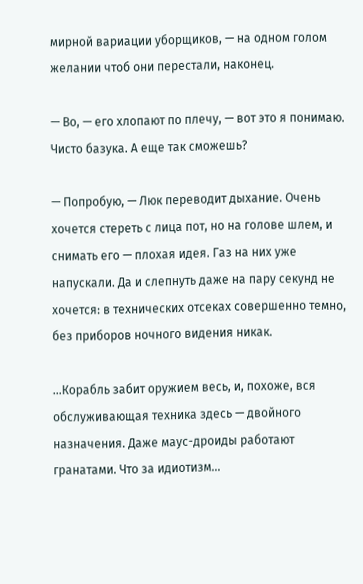мирной вариации уборщиков, — на одном голом желании чтоб они перестали, наконец.

— Во, — его хлопают по плечу, — вот это я понимаю. Чисто базука. А еще так сможешь?

— Попробую, — Люк переводит дыхание. Очень хочется стереть с лица пот, но на голове шлем, и снимать его — плохая идея. Газ на них уже напускали. Да и слепнуть даже на пару секунд не хочется: в технических отсеках совершенно темно, без приборов ночного видения никак.

…Корабль забит оружием весь, и, похоже, вся обслуживающая техника здесь — двойного назначения. Даже маус-дроиды работают гранатами. Что за идиотизм…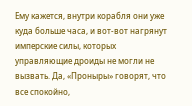Ему кажется, внутри корабля они уже куда больше часа, и вот-вот нагрянут имперские силы, которых управляющие дроиды не могли не вызвать. Да, «Проныры» говорят, что все спокойно,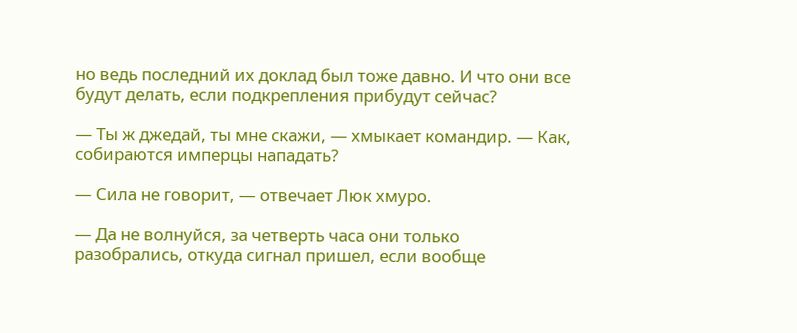но ведь последний их доклад был тоже давно. И что они все будут делать, если подкрепления прибудут сейчас?

— Ты ж джедай, ты мне скажи, — хмыкает командир. — Как, собираются имперцы нападать?

— Сила не говорит, — отвечает Люк хмуро.

— Да не волнуйся, за четверть часа они только разобрались, откуда сигнал пришел, если вообще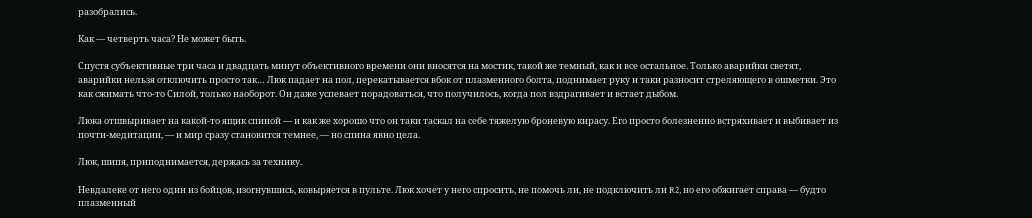разобрались.

Как — четверть часа? Не может быть.

Спустя субъективные три часа и двадцать минут объективного времени они вносятся на мостик, такой же темный, как и все остальное. Только аварийки светят, аварийки нельзя отключить просто так… Люк падает на пол, перекатывается вбок от плазменного болта, поднимает руку и таки разносит стреляющего в ошметки. Это как сжимать что-то Силой, только наоборот. Он даже успевает порадоваться, что получилось, когда пол вздрагивает и встает дыбом.

Люка отшвыривает на какой-то ящик спиной — и как же хорошо что он таки таскал на себе тяжелую броневую кирасу. Его просто болезненно встряхивает и выбивает из почти-медитации, — и мир сразу становится темнее, — но спина явно цела.

Люк, шипя, приподнимается, держась за технику.

Невдалеке от него один из бойцов, изогнувшись, ковыряется в пульте. Люк хочет у него спросить, не помочь ли, не подключить ли R2, но его обжигает справа — будто плазменный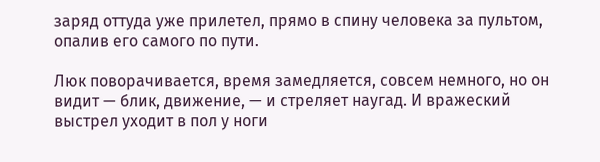заряд оттуда уже прилетел, прямо в спину человека за пультом, опалив его самого по пути.

Люк поворачивается, время замедляется, совсем немного, но он видит — блик, движение, — и стреляет наугад. И вражеский выстрел уходит в пол у ноги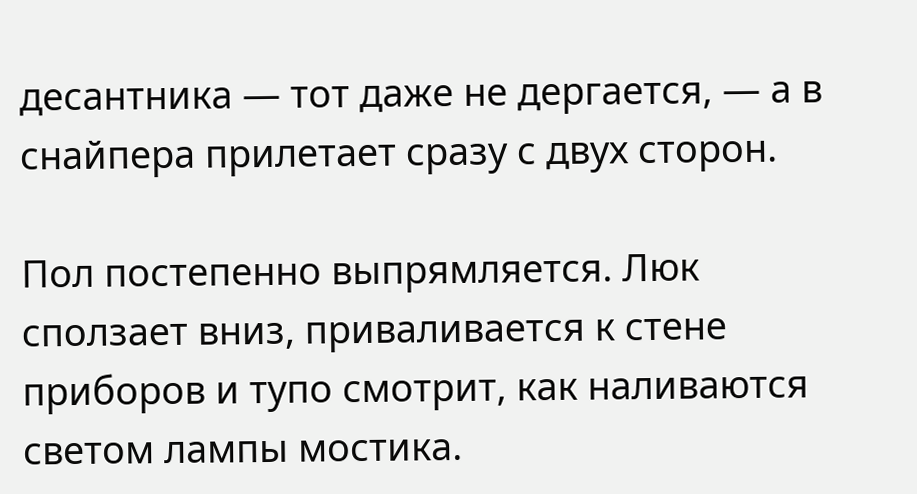десантника — тот даже не дергается, — а в снайпера прилетает сразу с двух сторон.

Пол постепенно выпрямляется. Люк сползает вниз, приваливается к стене приборов и тупо смотрит, как наливаются светом лампы мостика.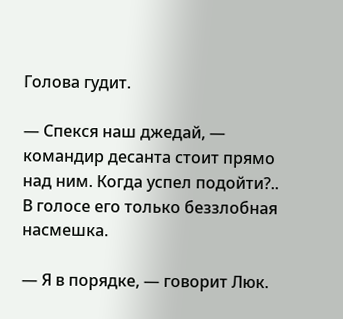Голова гудит.

— Спекся наш джедай, — командир десанта стоит прямо над ним. Когда успел подойти?.. В голосе его только беззлобная насмешка.

— Я в порядке, — говорит Люк.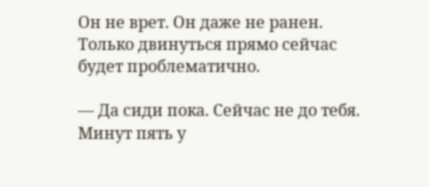Он не врет. Он даже не ранен. Только двинуться прямо сейчас будет проблематично.

— Да сиди пока. Сейчас не до тебя. Минут пять у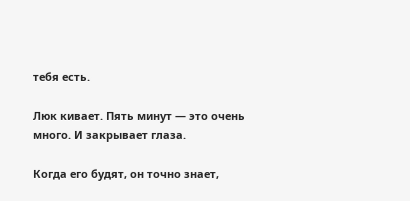тебя есть.

Люк кивает. Пять минут — это очень много. И закрывает глаза.

Когда его будят, он точно знает,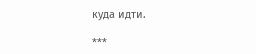куда идти.

***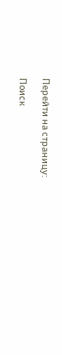Перейти на страницу:

Поиск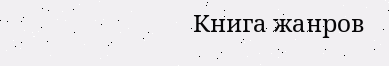Книга жанров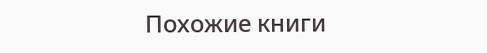Похожие книги